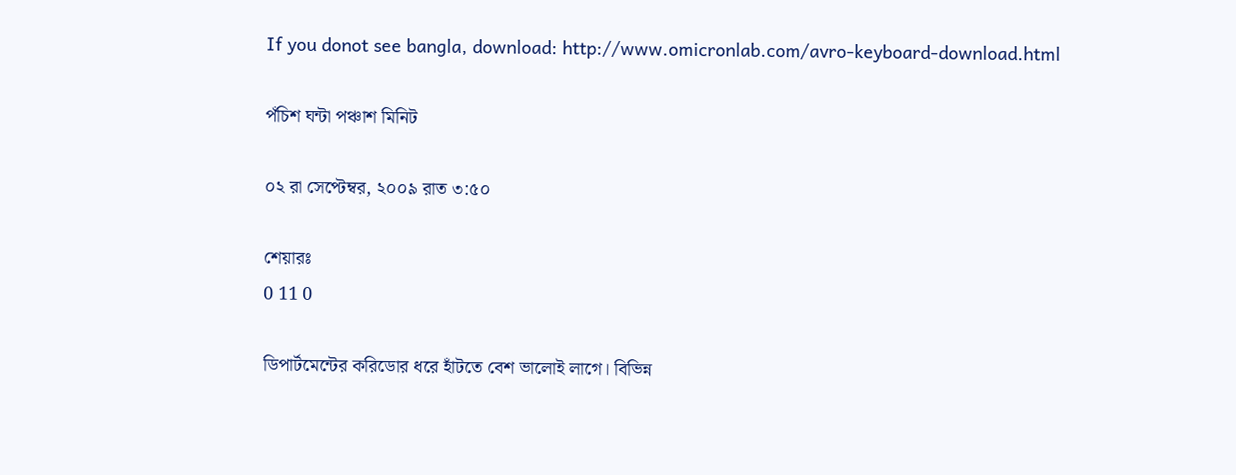If you donot see bangla, download: http://www.omicronlab.com/avro-keyboard-download.html

পঁচিশ ঘন্টা পঞ্চাশ মিনিট

০২ রা সেপ্টেম্বর, ২০০৯ রাত ৩:৫০

শেয়ারঃ
0 11 0

ডিপার্টমেন্টের করিডোর ধরে হাঁটতে বেশ ভালোই লাগে। বিভিন্ন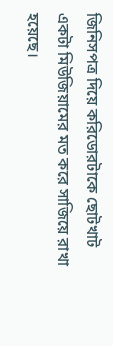জিনিসপত্র দিয়ে করিডোরটাকে ছোটখাট একটা মিউজিয়ামের মত করে সাজিয়ে রাখা হয়েছে।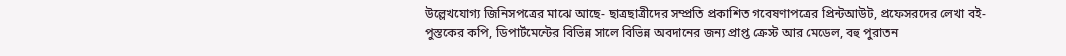উল্লেখযোগ্য জিনিসপত্রের মাঝে আছে- ছাত্রছাত্রীদের সম্প্রতি প্রকাশিত গবেষণাপত্রের প্রিন্টআউট, প্রফেসরদের লেখা বই-পুস্তকের কপি, ডিপার্টমেন্টের বিভিন্ন সালে বিভিন্ন অবদানের জন্য প্রাপ্ত ক্রেস্ট আর মেডেল, বহু পুরাতন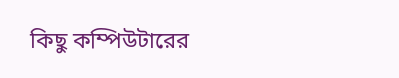কিছু কম্পিউটারের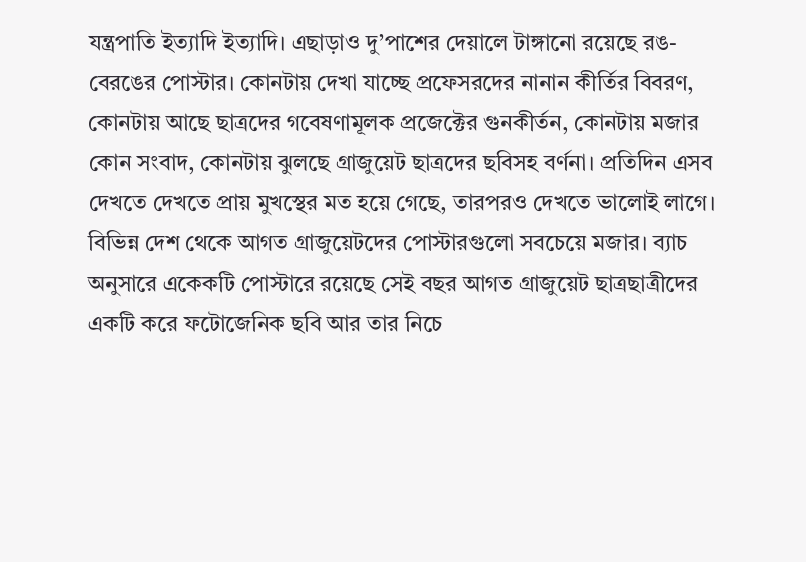যন্ত্রপাতি ইত্যাদি ইত্যাদি। এছাড়াও দু’পাশের দেয়ালে টাঙ্গানো রয়েছে রঙ-বেরঙের পোস্টার। কোনটায় দেখা যাচ্ছে প্রফেসরদের নানান কীর্তির বিবরণ, কোনটায় আছে ছাত্রদের গবেষণামূলক প্রজেক্টের গুনকীর্তন, কোনটায় মজার কোন সংবাদ, কোনটায় ঝুলছে গ্রাজুয়েট ছাত্রদের ছবিসহ বর্ণনা। প্রতিদিন এসব দেখতে দেখতে প্রায় মুখস্থের মত হয়ে গেছে, তারপরও দেখতে ভালোই লাগে। বিভিন্ন দেশ থেকে আগত গ্রাজুয়েটদের পোস্টারগুলো সবচেয়ে মজার। ব্যাচ অনুসারে একেকটি পোস্টারে রয়েছে সেই বছর আগত গ্রাজুয়েট ছাত্রছাত্রীদের একটি করে ফটোজেনিক ছবি আর তার নিচে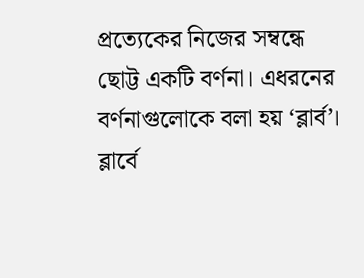প্রত্যেকের নিজের সম্বন্ধে ছোট্ট একটি বর্ণনা। এধরনের বর্ণনাগুলোকে বলা হয় ‘ব্লার্ব’। ব্লার্বে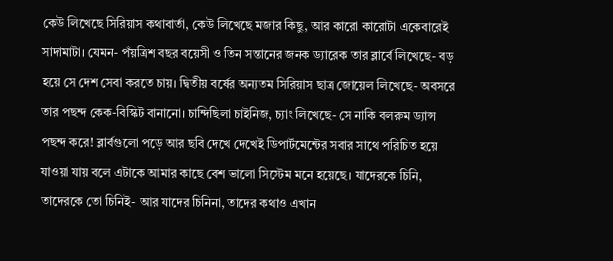কেউ লিখেছে সিরিয়াস কথাবার্তা, কেউ লিখেছে মজার কিছু, আর কারো কারোটা একেবারেই সাদামাটা। যেমন- পঁয়ত্রিশ বছর বয়েসী ও তিন সন্তানের জনক ড্যারেক তার ব্লার্বে লিখেছে- বড় হয়ে সে দেশ সেবা করতে চায়। দ্বিতীয় বর্ষের অন্যতম সিরিয়াস ছাত্র জোয়েল লিখেছে- অবসরে তার পছন্দ কেক-বিস্কিট বানানো। চান্দিছিলা চাইনিজ, চ্যাং লিখেছে- সে নাকি বলরুম ড্যান্স পছন্দ করে! ব্লার্বগুলো পড়ে আর ছবি দেখে দেখেই ডিপার্টমেন্টের সবার সাথে পরিচিত হয়ে যাওয়া যায় বলে এটাকে আমার কাছে বেশ ভালো সিস্টেম মনে হয়েছে। যাদেরকে চিনি, তাদেরকে তো চিনিই- আর যাদের চিনিনা, তাদের কথাও এখান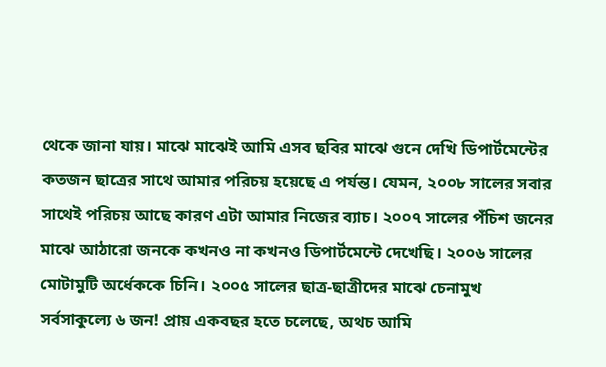থেকে জানা যায়। মাঝে মাঝেই আমি এসব ছবির মাঝে গুনে দেখি ডিপার্টমেন্টের কতজন ছাত্রের সাথে আমার পরিচয় হয়েছে এ পর্যন্ত। যেমন, ২০০৮ সালের সবার সাথেই পরিচয় আছে কারণ এটা আমার নিজের ব্যাচ। ২০০৭ সালের পঁচিশ জনের মাঝে আঠারো জনকে কখনও না কখনও ডিপার্টমেন্টে দেখেছি। ২০০৬ সালের মোটামুটি অর্ধেককে চিনি। ২০০৫ সালের ছাত্র-ছাত্রীদের মাঝে চেনামুখ সর্বসাকুল্যে ৬ জন! প্রায় একবছর হতে চলেছে, অথচ আমি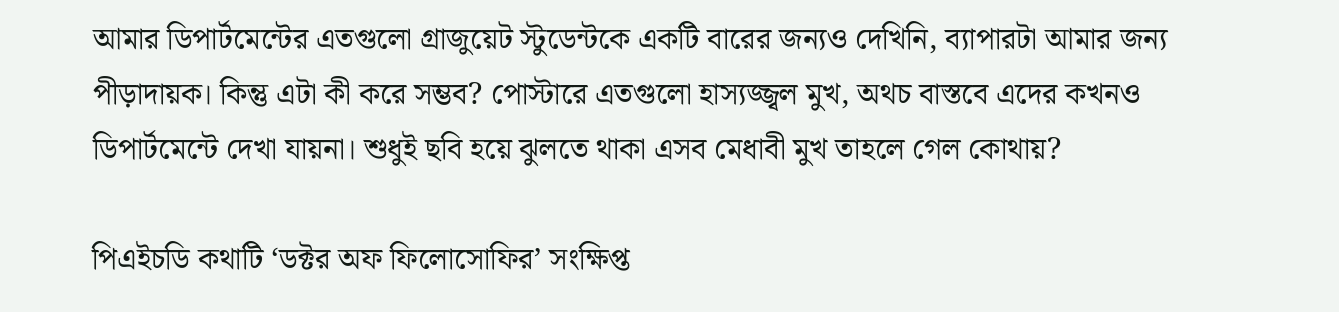আমার ডিপার্টমেন্টের এতগুলো গ্রাজুয়েট স্টুডেন্টকে একটি বারের জন্যও দেখিনি, ব্যাপারটা আমার জন্য পীড়াদায়ক। কিন্তু এটা কী করে সম্ভব? পোস্টারে এতগুলো হাস্যজ্জ্বল মুখ, অথচ বাস্তবে এদের কখনও ডিপার্টমেন্টে দেখা যায়না। শুধুই ছবি হয়ে ঝুলতে থাকা এসব মেধাবী মুখ তাহলে গেল কোথায়?

পিএইচডি কথাটি ‘ডক্টর অফ ফিলোসোফির’ সংক্ষিপ্ত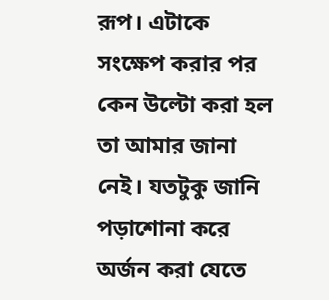রূপ। এটাকে সংক্ষেপ করার পর কেন উল্টো করা হল তা আমার জানা নেই। যতটুকু জানি পড়াশোনা করে অর্জন করা যেতে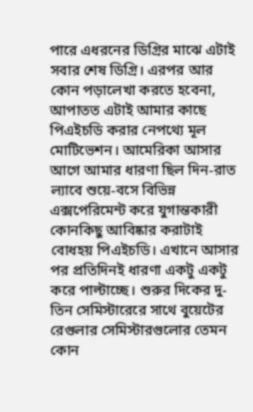পারে এধরনের ডিগ্রির মাঝে এটাই সবার শেষ ডিগ্রি। এরপর আর কোন পড়ালেখা করতে হবেনা, আপাতত এটাই আমার কাছে পিএইচডি করার নেপথ্যে মূল মোটিভেশন। আমেরিকা আসার আগে আমার ধারণা ছিল দিন-রাত ল্যাবে শুয়ে-বসে বিভিন্ন এক্সপেরিমেন্ট করে যুগান্তকারী কোনকিছু আবিষ্কার করাটাই বোধহয় পিএইচডি। এখানে আসার পর প্রতিদিনই ধারণা একটু একটু করে পাল্টাচ্ছে। শুরুর দিকের দু-তিন সেমিস্টারেরে সাথে বুয়েটের রেগুলার সেমিস্টারগুলোর তেমন কোন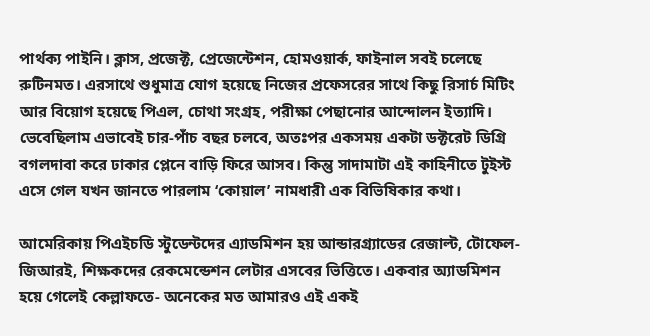পার্থক্য পাইনি। ক্লাস, প্রজেক্ট, প্রেজেন্টেশন, হোমওয়ার্ক, ফাইনাল সবই চলেছে রুটিনমত। এরসাথে শুধুমাত্র যোগ হয়েছে নিজের প্রফেসরের সাথে কিছু রিসার্চ মিটিং আর বিয়োগ হয়েছে পিএল, চোথা সংগ্রহ, পরীক্ষা পেছানোর আন্দোলন ইত্যাদি। ভেবেছিলাম এভাবেই চার-পাঁচ বছর চলবে, অতঃপর একসময় একটা ডক্টরেট ডিগ্রি বগলদাবা করে ঢাকার প্লেনে বাড়ি ফিরে আসব। কিন্তু সাদামাটা এই কাহিনীতে টুইস্ট এসে গেল যখন জানতে পারলাম ‘কোয়াল’ নামধারী এক বিভিষিকার কথা।

আমেরিকায় পিএইচডি স্টুডেন্টদের এ্যাডমিশন হয় আন্ডারগ্র্যাডের রেজাল্ট, টোফেল-জিআরই, শিক্ষকদের রেকমেন্ডেশন লেটার এসবের ভিত্তিতে। একবার অ্যাডমিশন হয়ে গেলেই কেল্লাফতে- অনেকের মত আমারও এই একই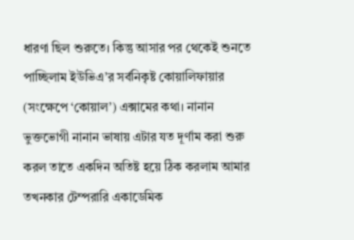ধারণা ছিল শুরুতে। কিন্তু আসার পর থেকেই শুনতে পাচ্ছিলাম ইউভিএ’র সর্বনিকৃষ্ট কোয়ালিফায়ার (সংক্ষেপে ‘কোয়াল’) এক্সামের কথা। নানান ভুক্তভোগী নানান ভাষায় এটার যত দূর্ণাম করা শুরু করল তাতে একদিন অতিষ্ট হয়ে ঠিক করলাম আমার তখনকার টেম্পরারি একাডেমিক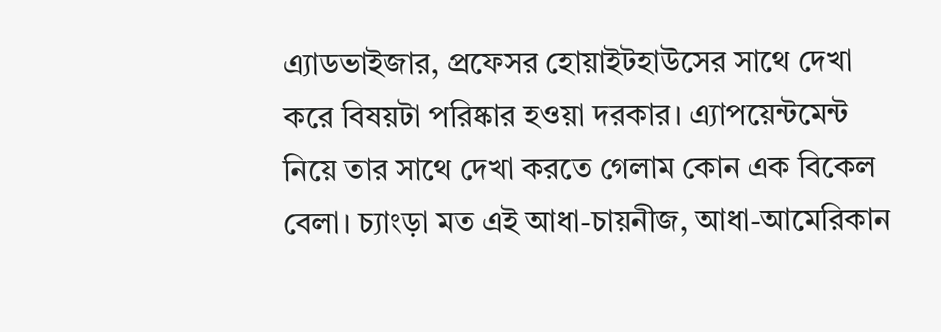এ্যাডভাইজার, প্রফেসর হোয়াইটহাউসের সাথে দেখা করে বিষয়টা পরিষ্কার হওয়া দরকার। এ্যাপয়েন্টমেন্ট নিয়ে তার সাথে দেখা করতে গেলাম কোন এক বিকেল বেলা। চ্যাংড়া মত এই আধা-চায়নীজ, আধা-আমেরিকান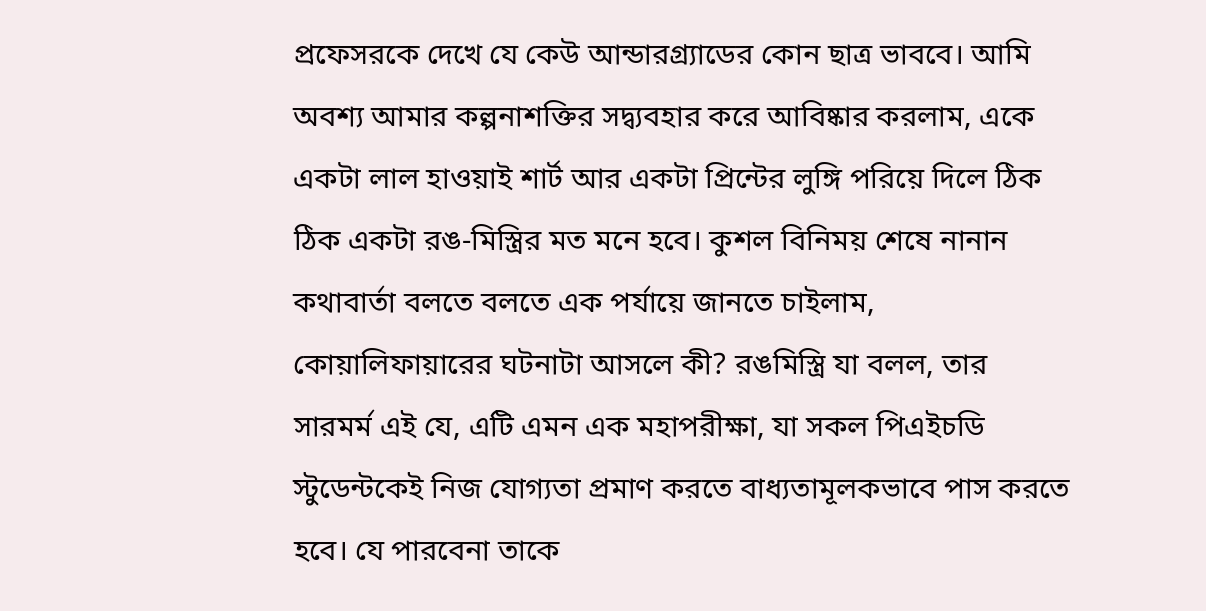প্রফেসরকে দেখে যে কেউ আন্ডারগ্র্যাডের কোন ছাত্র ভাববে। আমি অবশ্য আমার কল্পনাশক্তির সদ্ব্যবহার করে আবিষ্কার করলাম, একে একটা লাল হাওয়াই শার্ট আর একটা প্রিন্টের লুঙ্গি পরিয়ে দিলে ঠিক ঠিক একটা রঙ-মিস্ত্রির মত মনে হবে। কুশল বিনিময় শেষে নানান কথাবার্তা বলতে বলতে এক পর্যায়ে জানতে চাইলাম, কোয়ালিফায়ারের ঘটনাটা আসলে কী? রঙমিস্ত্রি যা বলল, তার সারমর্ম এই যে, এটি এমন এক মহাপরীক্ষা, যা সকল পিএইচডি স্টুডেন্টকেই নিজ যোগ্যতা প্রমাণ করতে বাধ্যতামূলকভাবে পাস করতে হবে। যে পারবেনা তাকে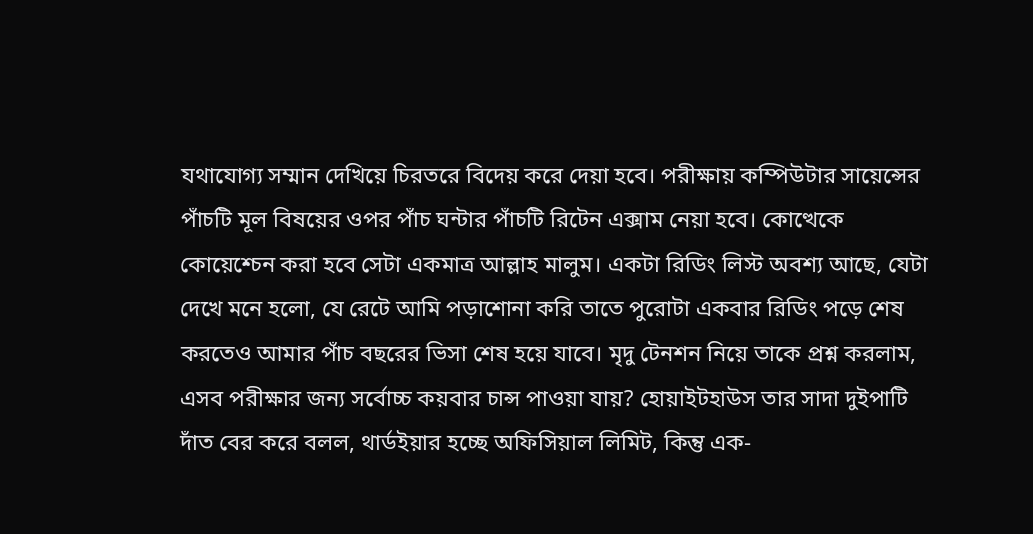যথাযোগ্য সম্মান দেখিয়ে চিরতরে বিদেয় করে দেয়া হবে। পরীক্ষায় কম্পিউটার সায়েন্সের পাঁচটি মূল বিষয়ের ওপর পাঁচ ঘন্টার পাঁচটি রিটেন এক্সাম নেয়া হবে। কোত্থেকে কোয়েশ্চেন করা হবে সেটা একমাত্র আল্লাহ মালুম। একটা রিডিং লিস্ট অবশ্য আছে, যেটা দেখে মনে হলো, যে রেটে আমি পড়াশোনা করি তাতে পুরোটা একবার রিডিং পড়ে শেষ করতেও আমার পাঁচ বছরের ভিসা শেষ হয়ে যাবে। মৃদু টেনশন নিয়ে তাকে প্রশ্ন করলাম, এসব পরীক্ষার জন্য সর্বোচ্চ কয়বার চান্স পাওয়া যায়? হোয়াইটহাউস তার সাদা দুইপাটি দাঁত বের করে বলল, থার্ডইয়ার হচ্ছে অফিসিয়াল লিমিট, কিন্তু এক-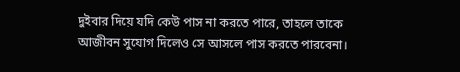দুইবার দিয়ে যদি কেউ পাস না করতে পারে, তাহলে তাকে আজীবন সুযোগ দিলেও সে আসলে পাস করতে পারবেনা।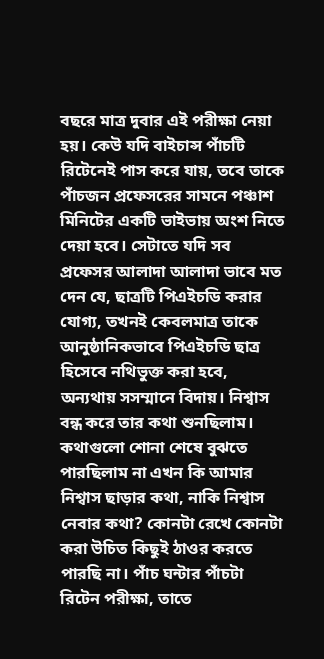বছরে মাত্র দুবার এই পরীক্ষা নেয়া হয়। কেউ যদি বাইচান্স পাঁচটি রিটেনেই পাস করে যায়, তবে তাকে পাঁচজন প্রফেসরের সামনে পঞ্চাশ মিনিটের একটি ভাইভায় অংশ নিতে দেয়া হবে। সেটাতে যদি সব প্রফেসর আলাদা আলাদা ভাবে মত দেন যে, ছাত্রটি পিএইচডি করার যোগ্য, তখনই কেবলমাত্র তাকে আনুষ্ঠানিকভাবে পিএইচডি ছাত্র হিসেবে নথিভুক্ত করা হবে, অন্যথায় সসম্মানে বিদায়। নিশ্বাস বন্ধ করে তার কথা শুনছিলাম। কথাগুলো শোনা শেষে বুঝতে পারছিলাম না এখন কি আমার নিশ্বাস ছাড়ার কথা, নাকি নিশ্বাস নেবার কথা? কোনটা রেখে কোনটা করা উচিত কিছুই ঠাওর করতে পারছি না। পাঁচ ঘন্টার পাঁচটা রিটেন পরীক্ষা, তাতে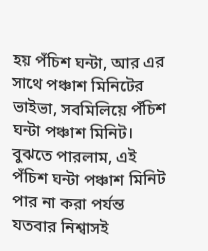হয় পঁচিশ ঘন্টা, আর এর সাথে পঞ্চাশ মিনিটের ভাইভা, সবমিলিয়ে পঁচিশ ঘন্টা পঞ্চাশ মিনিট। বুঝতে পারলাম, এই পঁচিশ ঘন্টা পঞ্চাশ মিনিট পার না করা পর্যন্ত যতবার নিশ্বাসই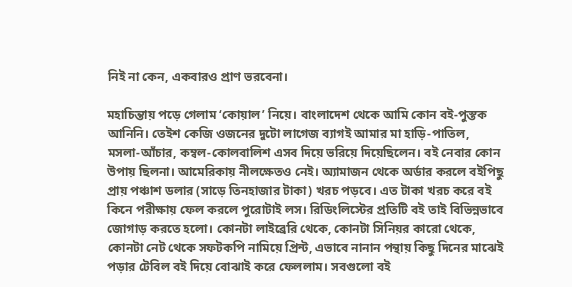নিই না কেন, একবারও প্রাণ ভরবেনা।

মহাচিন্তায় পড়ে গেলাম ‘কোয়াল’ নিয়ে। বাংলাদেশ থেকে আমি কোন বই-পুস্তক আনিনি। তেইশ কেজি ওজনের দুটো লাগেজ ব্যাগই আমার মা হাড়ি-পাতিল, মসলা-আঁচার, কম্বল-কোলবালিশ এসব দিয়ে ভরিয়ে দিয়েছিলেন। বই নেবার কোন উপায় ছিলনা। আমেরিকায় নীলক্ষেতও নেই। অ্যামাজন থেকে অর্ডার করলে বইপিছু প্রায় পঞ্চাশ ডলার (সাড়ে তিনহাজার টাকা) খরচ পড়বে। এত টাকা খরচ করে বই কিনে পরীক্ষায় ফেল করলে পুরোটাই লস। রিডিংলিস্টের প্রতিটি বই তাই বিভিন্নভাবে জোগাড় করতে হলো। কোনটা লাইব্রেরি থেকে, কোনটা সিনিয়র কারো থেকে, কোনটা নেট থেকে সফটকপি নামিয়ে প্রিন্ট, এভাবে নানান পন্থায় কিছু দিনের মাঝেই পড়ার টেবিল বই দিয়ে বোঝাই করে ফেললাম। সবগুলো বই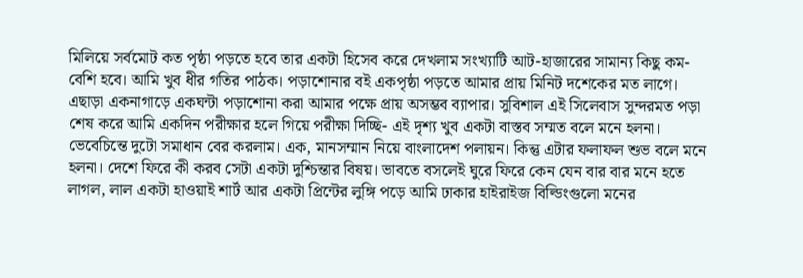মিলিয়ে সর্বমোট কত পৃষ্ঠা পড়তে হবে তার একটা হিসেব করে দেখলাম সংখ্যাটি আট-হাজারের সামান্য কিছু কম-বেশি হবে। আমি খুব ধীর গতির পাঠক। পড়াশোনার বই একপৃষ্ঠা পড়তে আমার প্রায় মিনিট দশেকের মত লাগে। এছাড়া একনাগাড়ে একঘন্টা পড়াশোনা করা আমার পক্ষে প্রায় অসম্ভব ব্যাপার। সুবিশাল এই সিলেবাস সুন্দরমত পড়া শেষ করে আমি একদিন পরীক্ষার হলে গিয়ে পরীক্ষা দিচ্ছি- এই দৃশ্য খুব একটা বাস্তব সম্মত বলে মনে হলনা। ভেবেচিন্তে দুটো সমাধান বের করলাম। এক, মানসম্মান নিয়ে বাংলাদেশ পলায়ন। কিন্তু এটার ফলাফল শুভ বলে মনে হলনা। দেশে ফিরে কী করব সেটা একটা দুশ্চিন্তার বিষয়। ভাবতে বসলেই ঘুরে ফিরে কেন যেন বার বার মনে হতে লাগল, লাল একটা হাওয়াই শার্ট আর একটা প্রিন্টের লুঙ্গি পড়ে আমি ঢাকার হাইরাইজ বিল্ডিংগুলো মনের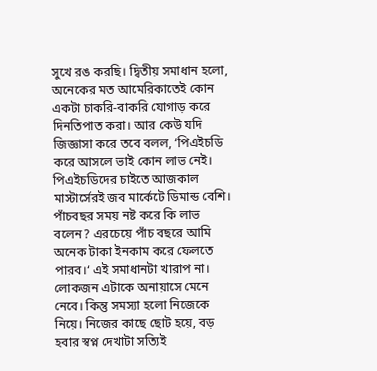সুখে রঙ করছি। দ্বিতীয় সমাধান হলো, অনেকের মত আমেরিকাতেই কোন একটা চাকরি-বাকরি যোগাড় করে দিনতিপাত করা। আর কেউ যদি জিজ্ঞাসা করে তবে বলল, ‘পিএইচডি করে আসলে ভাই কোন লাভ নেই। পিএইচডিদের চাইতে আজকাল মাস্টার্সেরই জব মার্কেটে ডিমান্ড বেশি। পাঁচবছর সময় নষ্ট করে কি লাভ বলেন? এরচেয়ে পাঁচ বছরে আমি অনেক টাকা ইনকাম করে ফেলতে পারব।‘ এই সমাধানটা খারাপ না। লোকজন এটাকে অনায়াসে মেনে নেবে। কিন্তু সমস্যা হলো নিজেকে নিয়ে। নিজের কাছে ছোট হয়ে, বড় হবার স্বপ্ন দেখাটা সত্যিই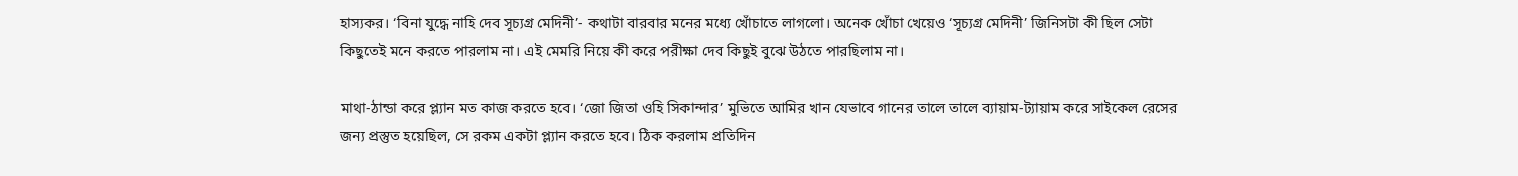হাস্যকর। ‘বিনা যুদ্ধে নাহি দেব সূচ্যগ্র মেদিনী’- কথাটা বারবার মনের মধ্যে খোঁচাতে লাগলো। অনেক খোঁচা খেয়েও ‘সূচ্যগ্র মেদিনী’ জিনিসটা কী ছিল সেটা কিছুতেই মনে করতে পারলাম না। এই মেমরি নিয়ে কী করে পরীক্ষা দেব কিছুই বুঝে উঠতে পারছিলাম না।

মাথা-ঠান্ডা করে প্ল্যান মত কাজ করতে হবে। ‘জো জিতা ওহি সিকান্দার’ মুভিতে আমির খান যেভাবে গানের তালে তালে ব্যায়াম-ট্যায়াম করে সাইকেল রেসের জন্য প্রস্তুত হয়েছিল, সে রকম একটা প্ল্যান করতে হবে। ঠিক করলাম প্রতিদিন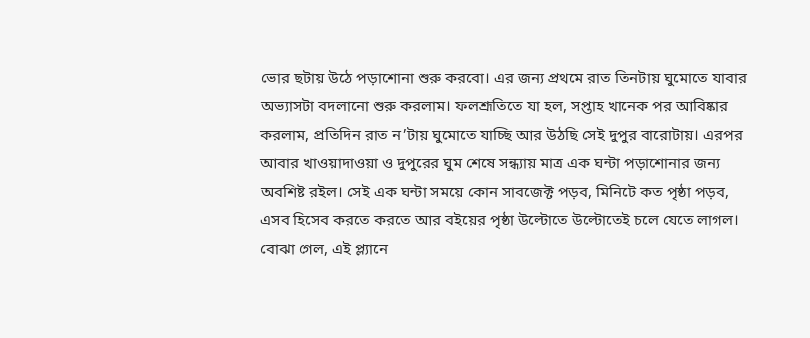ভোর ছটায় উঠে পড়াশোনা শুরু করবো। এর জন্য প্রথমে রাত তিনটায় ঘুমোতে যাবার অভ্যাসটা বদলানো শুরু করলাম। ফলশ্রূতিতে যা হল, সপ্তাহ খানেক পর আবিষ্কার করলাম, প্রতিদিন রাত ন’টায় ঘুমোতে যাচ্ছি আর উঠছি সেই দুপুর বারোটায়। এরপর আবার খাওয়াদাওয়া ও দুপুরের ঘুম শেষে সন্ধ্যায় মাত্র এক ঘন্টা পড়াশোনার জন্য অবশিষ্ট রইল। সেই এক ঘন্টা সময়ে কোন সাবজেক্ট পড়ব, মিনিটে কত পৃষ্ঠা পড়ব, এসব হিসেব করতে করতে আর বইয়ের পৃষ্ঠা উল্টোতে উল্টোতেই চলে যেতে লাগল। বোঝা গেল, এই প্ল্যানে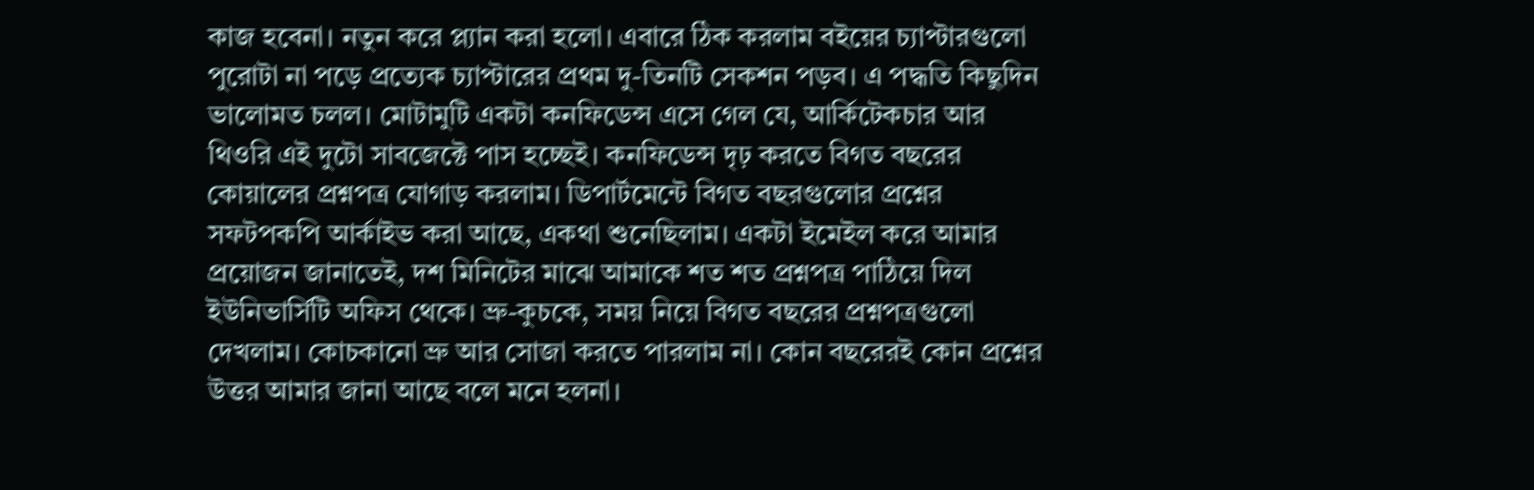কাজ হবেনা। নতুন করে প্ল্যান করা হলো। এবারে ঠিক করলাম বইয়ের চ্যাপ্টারগুলো পুরোটা না পড়ে প্রত্যেক চ্যাপ্টারের প্রথম দু-তিনটি সেকশন পড়ব। এ পদ্ধতি কিছুদিন ভালোমত চলল। মোটামুটি একটা কনফিডেন্স এসে গেল যে, আর্কিটেকচার আর থিওরি এই দুটো সাবজেক্টে পাস হচ্ছেই। কনফিডেন্স দৃঢ় করতে বিগত বছরের কোয়ালের প্রশ্নপত্র যোগাড় করলাম। ডিপার্টমেন্টে বিগত বছরগুলোর প্রশ্নের সফটপকপি আর্কাইভ করা আছে, একথা শুনেছিলাম। একটা ইমেইল করে আমার প্রয়োজন জানাতেই, দশ মিনিটের মাঝে আমাকে শত শত প্রশ্নপত্র পাঠিয়ে দিল ইউনিভার্সিটি অফিস থেকে। ভ্রু-কুচকে, সময় নিয়ে বিগত বছরের প্রশ্নপত্রগুলো দেখলাম। কোচকানো ভ্রু আর সোজা করতে পারলাম না। কোন বছরেরই কোন প্রশ্নের উত্তর আমার জানা আছে বলে মনে হলনা।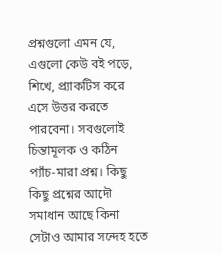প্রশ্নগুলো এমন যে, এগুলো কেউ বই পড়ে, শিখে, প্র্যাকটিস করে এসে উত্তর করতে পারবেনা। সবগুলোই চিন্তামূলক ও কঠিন প্যাঁচ-মারা প্রশ্ন। কিছু কিছু প্রশ্নের আদৌ সমাধান আছে কিনা সেটাও আমার সন্দেহ হতে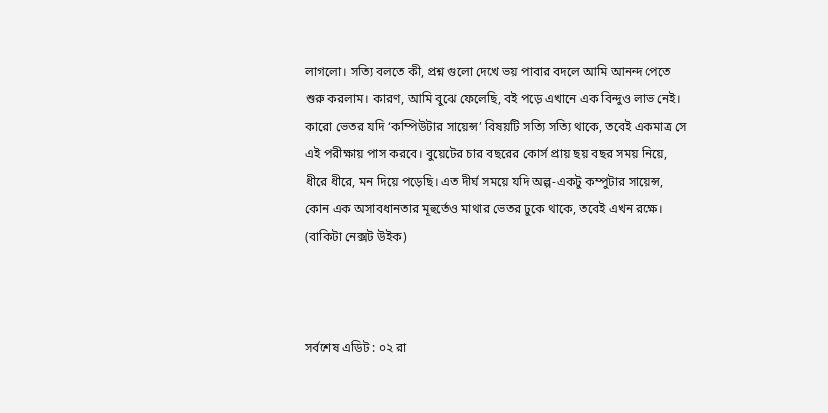লাগলো। সত্যি বলতে কী, প্রশ্ন গুলো দেখে ভয় পাবার বদলে আমি আনন্দ পেতে শুরু করলাম। কারণ, আমি বুঝে ফেলেছি, বই পড়ে এখানে এক বিন্দুও লাভ নেই। কারো ভেতর যদি ‘কম্পিউটার সায়েন্স’ বিষয়টি সত্যি সত্যি থাকে, তবেই একমাত্র সে এই পরীক্ষায় পাস করবে। বুয়েটের চার বছরের কোর্স প্রায় ছয় বছর সময় নিয়ে, ধীরে ধীরে, মন দিয়ে পড়েছি। এত দীর্ঘ সময়ে যদি অল্প-একটু কম্পুটার সায়েন্স, কোন এক অসাবধানতার মূহুর্তেও মাথার ভেতর ঢুকে থাকে, তবেই এখন রক্ষে। (বাকিটা নেক্সট উইক)



সর্বশেষ এডিট : ০২ রা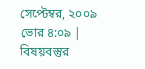সেপ্টেম্বর, ২০০৯ ভোর ৪:০৯ | বিষয়বস্তুর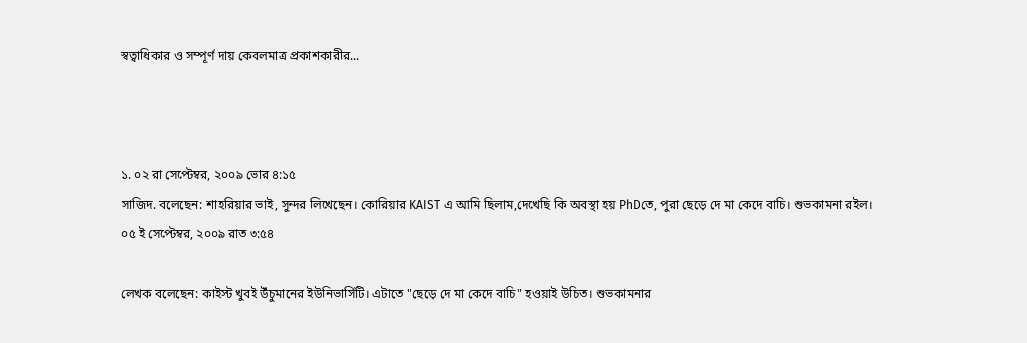স্বত্বাধিকার ও সম্পূর্ণ দায় কেবলমাত্র প্রকাশকারীর...



১. ০২ রা সেপ্টেম্বর, ২০০৯ ভোর ৪:১৫
সাজিদ. বলেছেন: শাহরিয়ার ভাই, সুন্দর লিখেছেন। কোরিয়ার KAIST এ আমি ছিলাম,দেখেছি কি অবস্থা হয় PhDতে, পুরা ছেড়ে দে মা কেদে বাচি। শুভকামনা রইল।
০৫ ই সেপ্টেম্বর, ২০০৯ রাত ৩:৫৪

লেখক বলেছেন: কাইস্ট খুবই উঁচুমানের ইউনিভার্সিটি। এটাতে "ছেড়ে দে মা কেদে বাচি" হওয়াই উচিত। শুভকামনার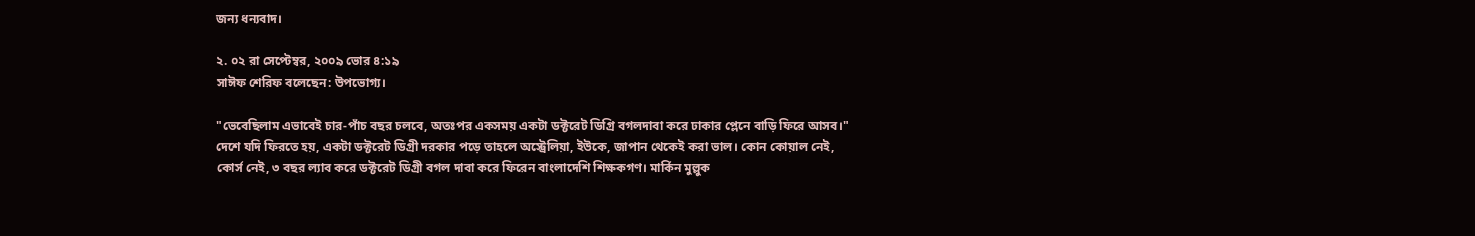জন্য ধন্যবাদ।

২. ০২ রা সেপ্টেম্বর, ২০০৯ ভোর ৪:১৯
সাঈফ শেরিফ বলেছেন: উপভোগ্য।

"ভেবেছিলাম এভাবেই চার-পাঁচ বছর চলবে, অতঃপর একসময় একটা ডক্টরেট ডিগ্রি বগলদাবা করে ঢাকার প্লেনে বাড়ি ফিরে আসব।"
দেশে যদি ফিরতে হয়, একটা ডক্টরেট ডিগ্রী দরকার পড়ে তাহলে অস্ট্রেলিয়া, ইউকে, জাপান থেকেই করা ভাল। কোন কোয়াল নেই, কোর্স নেই, ৩ বছর ল্যাব করে ডক্টরেট ডিগ্রী বগল দাবা করে ফিরেন বাংলাদেশি শিক্ষকগণ। মার্কিন মুল্লুক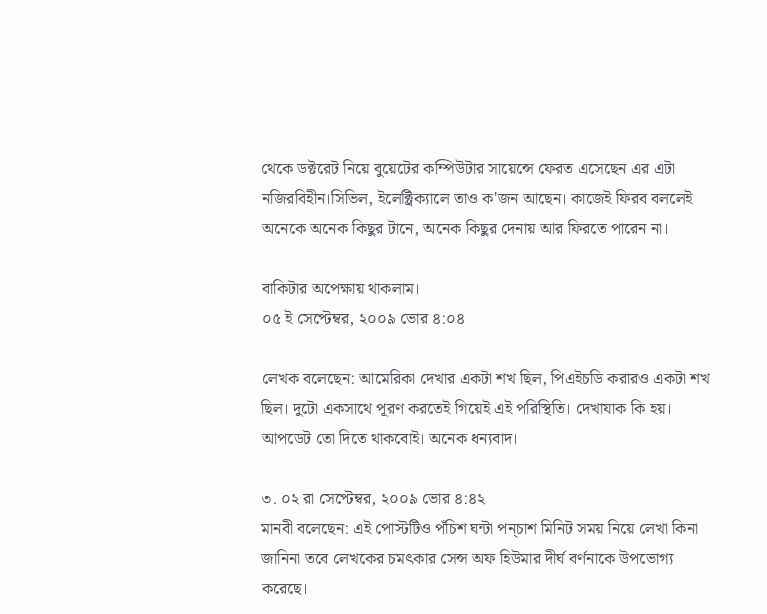থেকে ডক্টরেট নিয়ে বুয়েটের কম্পিউটার সায়েন্সে ফেরত এসেছেন এর এটা নজিরবিহীন।সিভিল, ইলেক্ট্রিক্যালে তাও ক'জন আছেন। কাজেই ফিরব বললেই অনেকে অনেক কিছুর টানে, অনেক কিছুর দেনায় আর ফিরতে পারেন না।

বাকিটার অপেক্ষায় থাকলাম।
০৫ ই সেপ্টেম্বর, ২০০৯ ভোর ৪:০৪

লেখক বলেছেন: আমেরিকা দেখার একটা শখ ছিল, পিএইচডি করারও একটা শখ ছিল। দুটো একসাথে পূরণ করতেই গিয়েই এই পরিস্থিতি। দেখাযাক কি হয়। আপডেট তো দিতে থাকবোই। অনেক ধন্যবাদ।

৩. ০২ রা সেপ্টেম্বর, ২০০৯ ভোর ৪:৪২
মানবী বলেছেন: এই পোস্টটিও পঁচিশ ঘন্টা পন্চাশ মিনিট সময় নিয়ে লেখা কিনা জানিনা তবে লেখকের চমৎকার সেন্স অফ হিউমার দীর্ঘ বর্ণনাকে উপভোগ্য করেছে।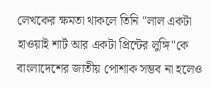লেখকের ক্ষমতা থাকলে তিনি "লাল একটা হাওয়াই শার্ট আর একটা প্রিন্টের লুঙ্গি"কে বাংলাদেশের জাতীয় পোশাক সম্ভব না হলেও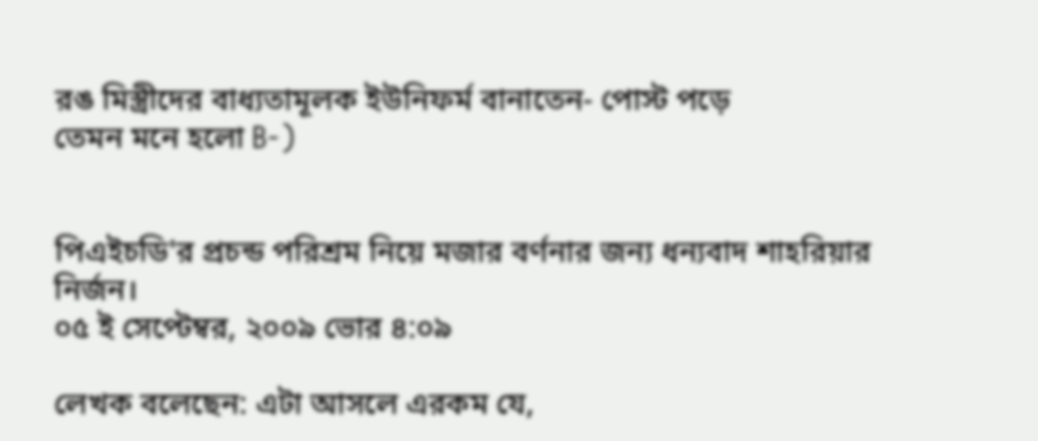রঙ মিস্ত্রীদের বাধ্যতামূলক ইউনিফর্ম বানাতেন- পোস্ট পড়ে
তেমন মনে হলো B-)


পিএইচডি'র প্রচন্ড পরিশ্রম নিয়ে মজার বর্ণনার জন্য ধন্যবাদ শাহরিয়ার নির্জন।
০৫ ই সেপ্টেম্বর, ২০০৯ ভোর ৪:০৯

লেখক বলেছেন: এটা আসলে এরকম যে,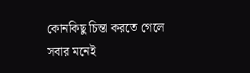কোনকিছু চিন্তা করতে গেলে সবার মনেই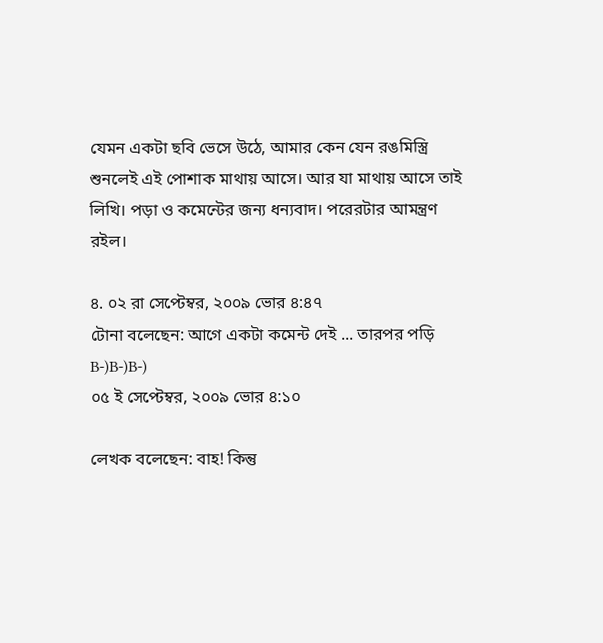যেমন একটা ছবি ভেসে উঠে, আমার কেন যেন রঙমিস্ত্রি শুনলেই এই পোশাক মাথায় আসে। আর যা মাথায় আসে তাই লিখি। পড়া ও কমেন্টের জন্য ধন্যবাদ। পরেরটার আমন্ত্রণ রইল।

৪. ০২ রা সেপ্টেম্বর, ২০০৯ ভোর ৪:৪৭
টোনা বলেছেন: আগে একটা কমেন্ট দেই ... তারপর পড়ি B-)B-)B-)
০৫ ই সেপ্টেম্বর, ২০০৯ ভোর ৪:১০

লেখক বলেছেন: বাহ! কিন্তু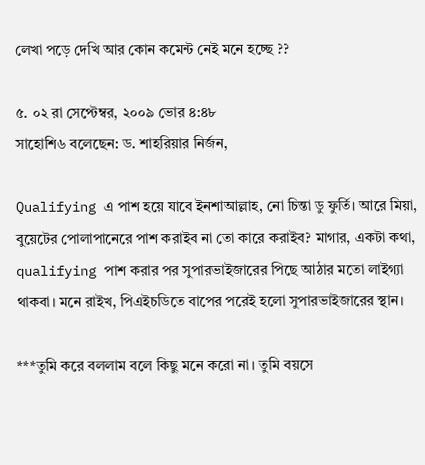লেখা পড়ে দেখি আর কোন কমেন্ট নেই মনে হচ্ছে ??

৫. ০২ রা সেপ্টেম্বর, ২০০৯ ভোর ৪:৪৮
সাহোশি৬ বলেছেন: ড. শাহরিয়ার নির্জন,

Qualifying এ পাশ হয়ে যাবে ইনশাআল্লাহ, নো চিন্তা ডু ফুর্তি। আরে মিয়া, বুয়েটের পোলাপানেরে পাশ করাইব না তো কারে করাইব? মাগার, একটা কথা, qualifying পাশ করার পর সুপারভাইজারের পিছে আঠার মতো লাইগ্যা থাকবা। মনে রাইখ, পিএইচডিতে বাপের পরেই হলো সুপারভাইজারের স্থান।

***তুমি করে বললাম বলে কিছু মনে করো না। তুমি বয়সে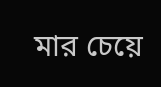মার চেয়ে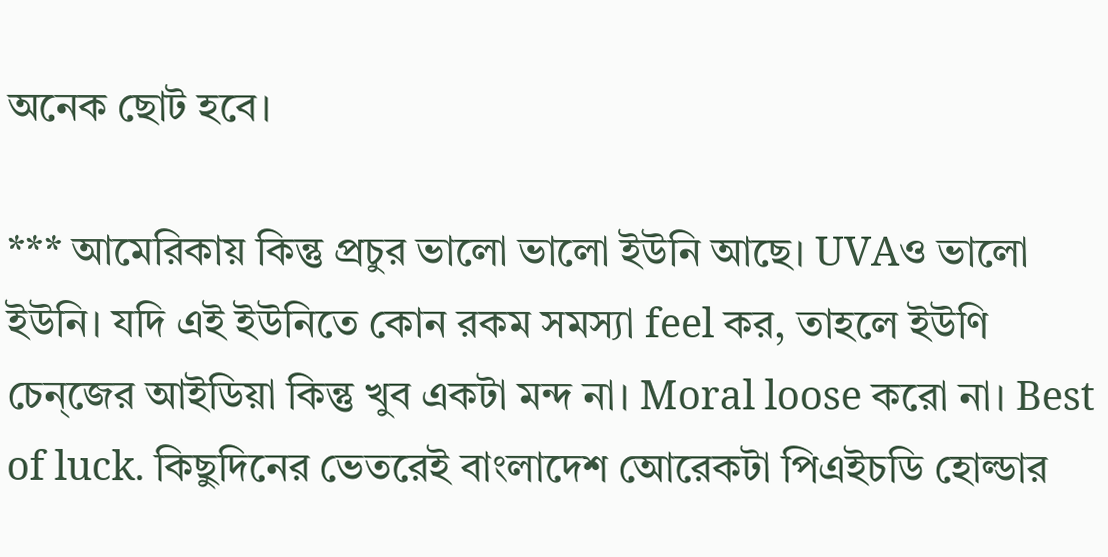অনেক ছোট হবে।

*** আমেরিকায় কিন্তু প্রচুর ভালো ভালো ইউনি আছে। UVAও ভালো ইউনি। যদি এই ইউনিতে কোন রকম সমস্যা feel কর, তাহলে ইউণি চেন্জের আইডিয়া কিন্তু খুব একটা মন্দ না। Moral loose করো না। Best of luck. কিছুদিনের ভেতরেই বাংলাদেশ আেরেকটা পিএইচডি হোল্ডার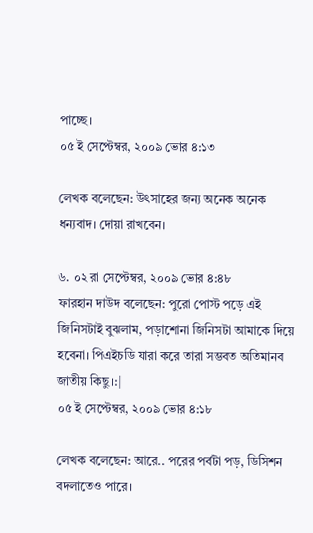পাচ্ছে।
০৫ ই সেপ্টেম্বর, ২০০৯ ভোর ৪:১৩

লেখক বলেছেন: উৎসাহের জন্য অনেক অনেক ধন্যবাদ। দোয়া রাখবেন।

৬. ০২ রা সেপ্টেম্বর, ২০০৯ ভোর ৪:৪৮
ফারহান দাউদ বলেছেন: পুরো পোস্ট পড়ে এই জিনিসটাই বুঝলাম, পড়াশোনা জিনিসটা আমাকে দিয়ে হবেনা। পিএইচডি যারা করে তারা সম্ভবত অতিমানব জাতীয় কিছু।:|
০৫ ই সেপ্টেম্বর, ২০০৯ ভোর ৪:১৮

লেখক বলেছেন: আরে.. পরের পর্বটা পড়, ডিসিশন বদলাতেও পারে।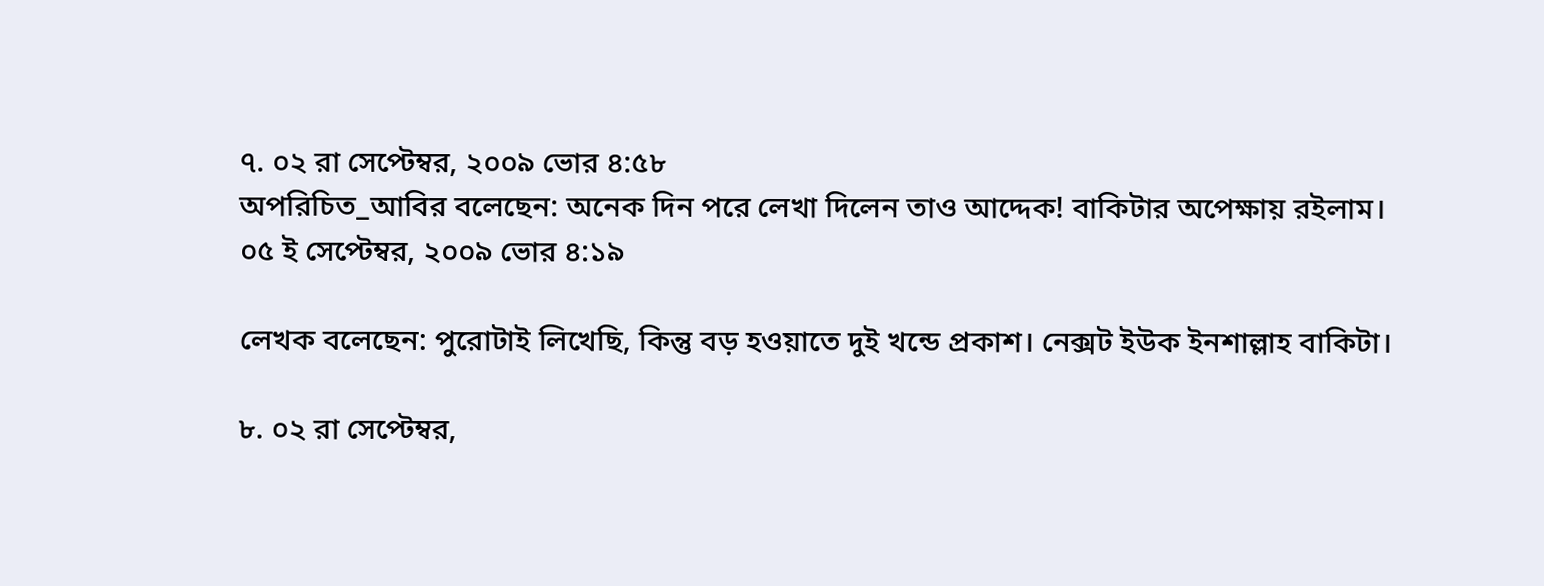৭. ০২ রা সেপ্টেম্বর, ২০০৯ ভোর ৪:৫৮
অপরিচিত_আবির বলেছেন: অনেক দিন পরে লেখা দিলেন তাও আদ্দেক! বাকিটার অপেক্ষায় রইলাম।
০৫ ই সেপ্টেম্বর, ২০০৯ ভোর ৪:১৯

লেখক বলেছেন: পুরোটাই লিখেছি, কিন্তু বড় হওয়াতে দুই খন্ডে প্রকাশ। নেক্সট ইউক ইনশাল্লাহ বাকিটা।

৮. ০২ রা সেপ্টেম্বর,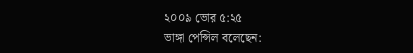২০০৯ ভোর ৫:২৫
ভাঙ্গা পেন্সিল বলেছেন: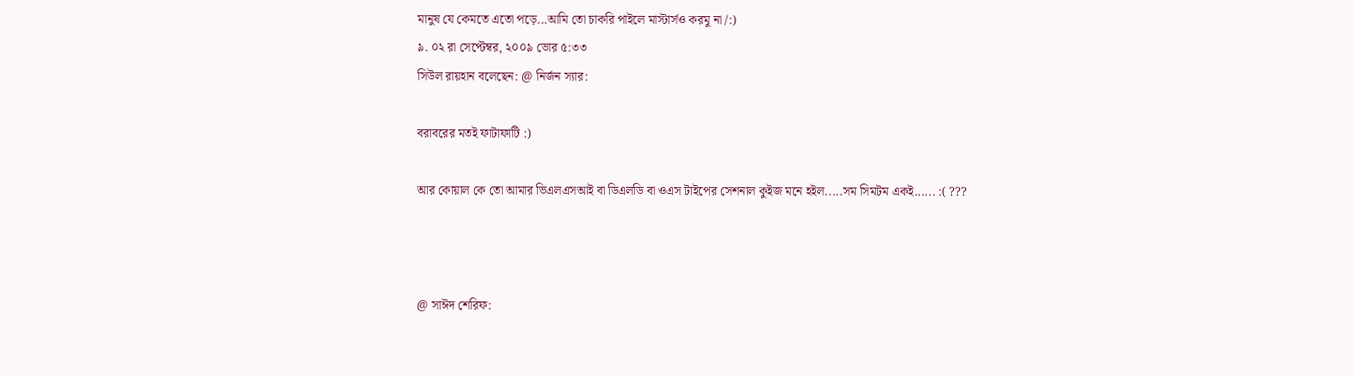মানুষ যে কেমতে এতো পড়ে...আমি তো চাকরি পাইলে মাস্টার্সও করমু না /:)
৯. ০২ রা সেপ্টেম্বর, ২০০৯ ভোর ৫:৩৩
সিউল রায়হান বলেছেন: @ নির্জন স্যার:

বরাবরের মতই ফাটাফাটি :)

আর কোয়াল কে তো আমার ভিএলএসআই বা ডিএলডি বা ওএস টাইপের সেশনাল কুইজ মনে হইল.....সম সিমটম একই...... :( ???



@ সাঈদ শেরিফ: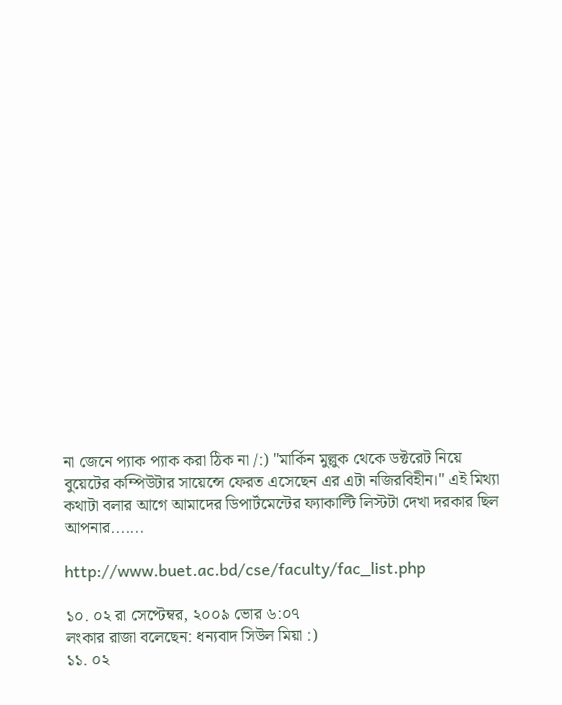না জেনে প্যাক প্যাক করা ঠিক না /:) "মার্কিন মুল্লুক থেকে ডক্টরেট নিয়ে বুয়েটের কম্পিউটার সায়েন্সে ফেরত এসেছেন এর এটা নজিরবিহীন।" এই মিথ্যা কথাটা বলার আগে আমাদের ডিপার্টমেন্টের ফ্যাকাল্টি লিস্টটা দেখা দরকার ছিল আপনার.......

http://www.buet.ac.bd/cse/faculty/fac_list.php

১০. ০২ রা সেপ্টেম্বর, ২০০৯ ভোর ৬:০৭
লংকার রাজা বলেছেন: ধন্যবাদ সিউল মিয়া :)
১১. ০২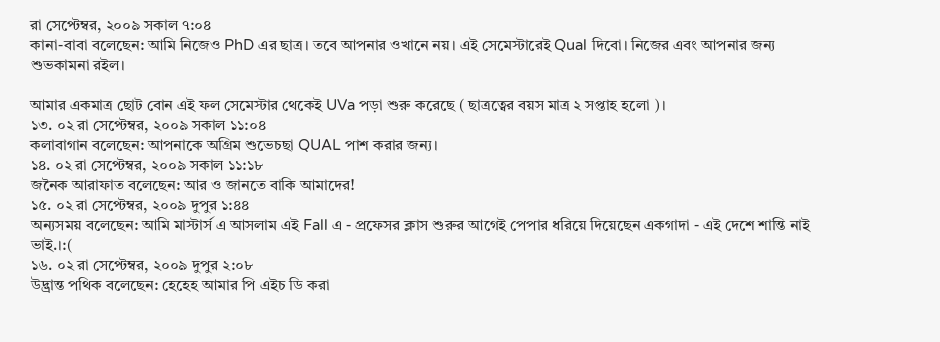রা সেপ্টেম্বর, ২০০৯ সকাল ৭:০৪
কানা-বাবা বলেছেন: আমি নিজেও PhD এর ছাত্র। তবে আপনার ওখানে নয়। এই সেমেস্টারেই Qual দিবো। নিজের এবং আপনার জন্য শুভকামনা রইল।

আমার একমাত্র ছোট বোন এই ফল সেমেস্টার থেকেই UVa পড়া শুরু করেছে ( ছাত্রত্বের বয়স মাত্র ২ সপ্তাহ হলো )।
১৩. ০২ রা সেপ্টেম্বর, ২০০৯ সকাল ১১:০৪
কলাবাগান বলেছেন: আপনাকে অগ্রিম শুভেচছা QUAL পাশ করার জন্য।
১৪. ০২ রা সেপ্টেম্বর, ২০০৯ সকাল ১১:১৮
জনৈক আরাফাত বলেছেন: আর ও জানতে বাকি আমাদের!
১৫. ০২ রা সেপ্টেম্বর, ২০০৯ দুপুর ১:৪৪
অন্যসময় বলেছেন: আমি মাস্টার্স এ আসলাম এই Fall এ - প্রফেসর ক্লাস শুরুর আগেই পেপার ধরিয়ে দিয়েছেন একগাদা - এই দেশে শান্তি নাই ভাই.।:(
১৬. ০২ রা সেপ্টেম্বর, ২০০৯ দুপুর ২:০৮
উদ্ভ্রান্ত পথিক বলেছেন: হেহেহ আমার পি এইচ ডি করা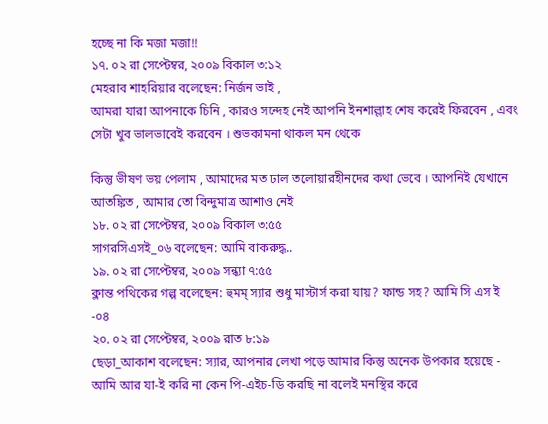হচ্ছে না কি মজা মজা!!
১৭. ০২ রা সেপ্টেম্বর, ২০০৯ বিকাল ৩:১২
মেহরাব শাহরিয়ার বলেছেন: নির্জন ভাই ,
আমরা যারা আপনাকে চিনি , কারও সন্দেহ নেই আপনি ইনশাল্লাহ শেষ করেই ফিরবেন , এবং সেটা খুব ভালভাবেই করবেন । শুভকামনা থাকল মন থেকে

কিন্তু ভীষণ ভয় পেলাম , আমাদের মত ঢাল তলোয়ারহীনদের কথা ভেবে । আপনিই যেখানে আতঙ্কিত , আমার তো বিন্দুমাত্র আশাও নেই
১৮. ০২ রা সেপ্টেম্বর, ২০০৯ বিকাল ৩:৫৫
সাগরসিএসই_০৬ বলেছেন: আমি বাকরুদ্ধ..
১৯. ০২ রা সেপ্টেম্বর, ২০০৯ সন্ধ্যা ৭:৫৫
ক্লান্ত পথিকের গল্প বলেছেন: হুমম্‌ স্যার শুধু মাস্টার্স করা যায়? ফান্ড সহ? আমি সি এস ই -০৪
২০. ০২ রা সেপ্টেম্বর, ২০০৯ রাত ৮:১৯
ছেড়া_আকাশ বলেছেন: স্যার, আপনার লেখা পড়ে আমার কিন্তু অনেক উপকার হয়েছে - আমি আর যা-ই করি না কেন পি-এইচ-ডি করছি না বলেই মনস্থির করে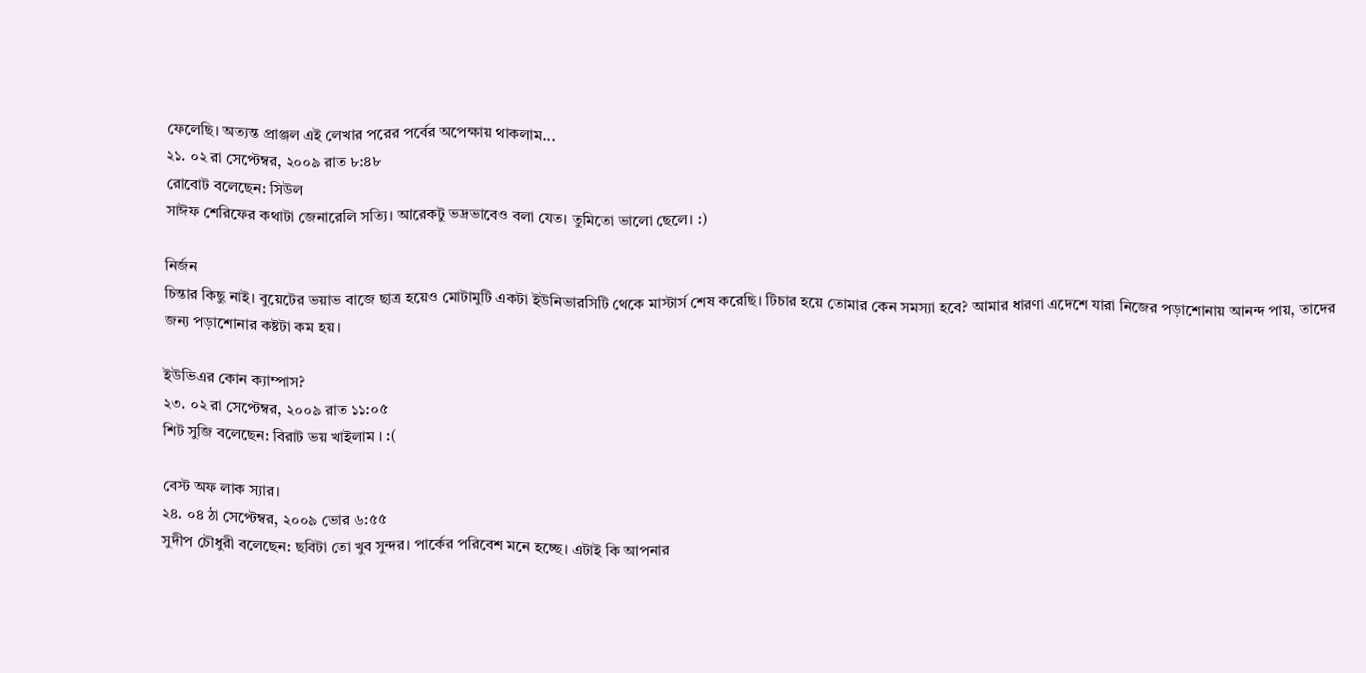ফেলেছি। অত্যন্ত প্রাঞ্জল এই লেখার পরের পর্বের অপেক্ষায় থাকলাম...
২১. ০২ রা সেপ্টেম্বর, ২০০৯ রাত ৮:৪৮
রোবোট বলেছেন: সিউল
সাঈফ শেরিফের কথাটা জেনারেলি সত্যি। আরেকটু ভদ্রভাবেও বলা যেত। তুমিতো ভালো ছেলে। :)

নির্জন
চিন্তার কিছু নাই। বুয়েটের ভয়াভ বাজে ছাত্র হয়েও মোটামুটি একটা ইউনিভারসিটি থেকে মাস্টার্স শেষ করেছি। টিচার হয়ে তোমার কেন সমস্যা হবে? আমার ধারণা এদেশে যারা নিজের পড়াশোনায় আনন্দ পায়, তাদের জন্য পড়াশোনার কষ্টটা কম হয়।

ইউভিএর কোন ক্যাম্পাস?
২৩. ০২ রা সেপ্টেম্বর, ২০০৯ রাত ১১:০৫
শিট সুজি বলেছেন: বিরাট ভয় খাইলাম । :(

বেস্ট অফ লাক স্যার।
২৪. ০৪ ঠা সেপ্টেম্বর, ২০০৯ ভোর ৬:৫৫
সুদীপ চৌধুরী বলেছেন: ছবিটা তো খুব সুন্দর। পার্কের পরিবেশ মনে হচ্ছে। এটাই কি আপনার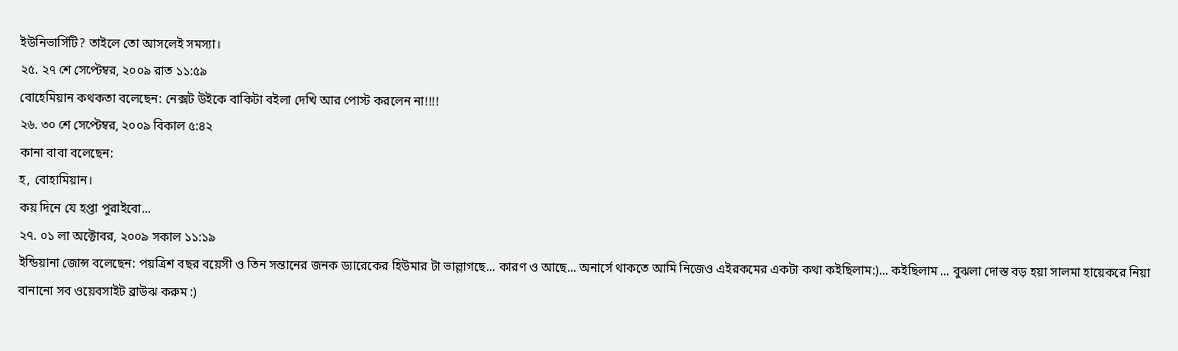ইউনিভার্সিটি? তাইলে তো আসলেই সমস্যা।
২৫. ২৭ শে সেপ্টেম্বর, ২০০৯ রাত ১১:৫৯
বোহেমিয়ান কথকতা বলেছেন: নেক্সট উইকে বাকিটা বইলা দেখি আর পোস্ট করলেন না!!!!
২৬. ৩০ শে সেপ্টেম্বর, ২০০৯ বিকাল ৫:৪২
কানা বাবা বলেছেন:
হ, বোহামিয়ান।
কয় দিনে যে হপ্তা পুরাইবো...
২৭. ০১ লা অক্টোবর, ২০০৯ সকাল ১১:১৯
ইন্ডিয়ানা জোন্স বলেছেন: পয়ত্রিশ বছর বয়েসী ও তিন সন্তানের জনক ড্যারেকের হিউমার টা ভাল্লাগছে... কারণ ও আছে... অনার্সে থাকতে আমি নিজেও এইরকমের একটা কথা কইছিলাম:)... কইছিলাম ... বুঝলা দোস্ত বড় হয়া সালমা হায়েকরে নিয়া বানানো সব ওয়েবসাইট ব্রাউঝ করুম :)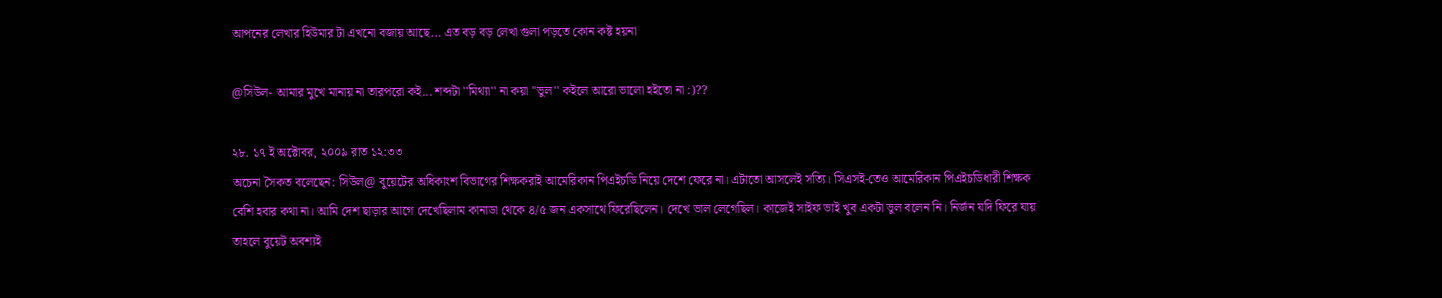আপনের লেখার হিউমার টা এখনো বজায় আছে... এত বড় বড় লেখা গুলা পড়তে কোন কষ্ট হয়না

@সিউল- আমার মুখে মানায় না তারপরো কই... শব্দটা ''মিথ্যা'' না কয়া ''ভুল'' কইলে আরো ভালো হইতো না :)??

২৮. ১৭ ই অক্টোবর, ২০০৯ রাত ১২:৩৩
অচেনা সৈকত বলেছেন: সিউল@ বুয়েটের অধিকাংশ বিভাগের শিক্ষকরাই আমেরিকান পিএইচডি নিয়ে দেশে ফেরে না। এটাতো আসলেই সত্যি। সিএসই-তেও আমেরিকান পিএইচডিধারী শিক্ষক বেশি হবার কথা না। আমি দেশ ছাড়ার আগে দেখেছিলাম কানাডা থেকে ৪/৫ জন একসাথে ফিরেছিলেন। দেখে ভাল লেগেছিল। কাজেই সাইফ ভাই খুব একটা ভুল বলেন নি। নির্জন যদি ফিরে যায় তাহলে বুয়েট অবশ্যই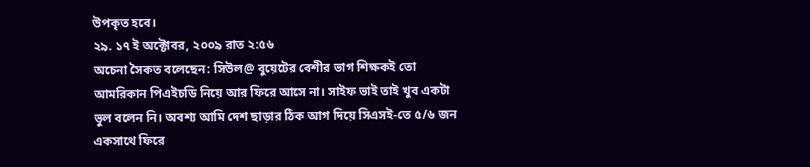উপকৃত হবে।
২৯. ১৭ ই অক্টোবর, ২০০৯ রাত ২:৫৬
অচেনা সৈকত বলেছেন: সিউল@ বুয়েটের বেশীর ভাগ শিক্ষকই তো আমরিকান পিএইচডি নিয়ে আর ফিরে আসে না। সাইফ ভাই তাই খুব একটা ভুল বলেন নি। অবশ্য আমি দেশ ছাড়ার ঠিক আগ দিয়ে সিএসই-তে ৫/৬ জন একসাথে ফিরে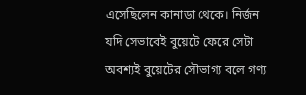এসেছিলেন কানাডা থেকে। নির্জন যদি সেভাবেই বুয়েটে ফেরে সেটা অবশ্যই বুয়েটের সৌভাগ্য বলে গণ্য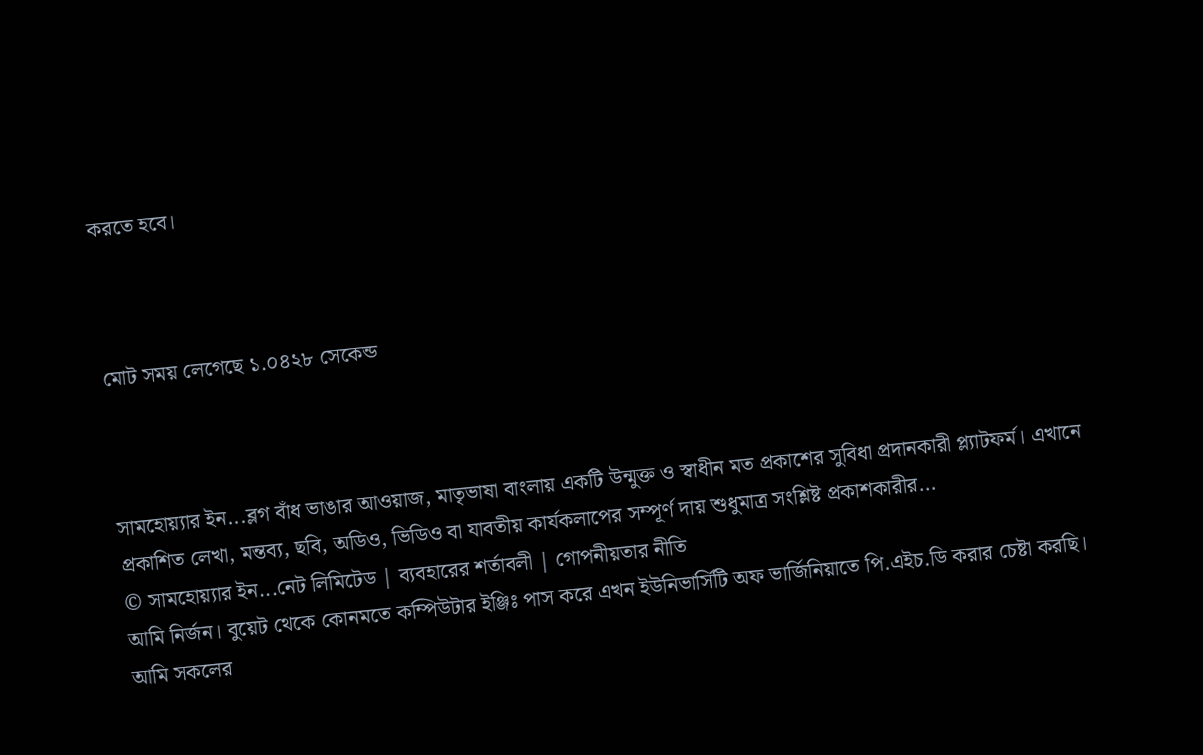করতে হবে।



মোট সময় লেগেছে ১.০৪২৮ সেকেন্ড



সামহোয়‍্যার ইন...ব্লগ বাঁধ ভাঙার আওয়াজ, মাতৃভাষা বাংলায় একটি উন্মুক্ত ও স্বাধীন মত প্রকাশের সুবিধা প্রদানকারী প্ল্যাটফর্ম। এখানে প্রকাশিত লেখা, মন্তব‍্য, ছবি, অডিও, ভিডিও বা যাবতীয় কার্যকলাপের সম্পূর্ণ দায় শুধুমাত্র সংশ্লিষ্ট প্রকাশকারীর...
© সামহোয়্যার ইন...নেট লিমিটেড | ব্যবহারের শর্তাবলী | গোপনীয়তার নীতি
আমি নির্জন। বুয়েট থেকে কোনমতে কম্পিউটার ইঞ্জিঃ পাস করে এখন ইউনিভার্সিটি অফ ভার্জিনিয়াতে পি.এইচ.ডি করার চেষ্টা করছি। আমি সকলের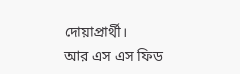দোয়াপ্রার্থী।
আর এস এস ফিড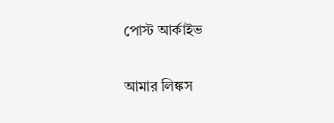পোস্ট আর্কাইভ

আমার লিঙ্কস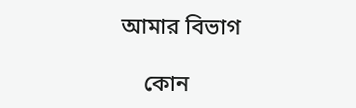আমার বিভাগ

    কোন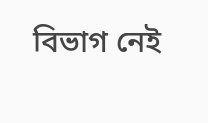বিভাগ নেই